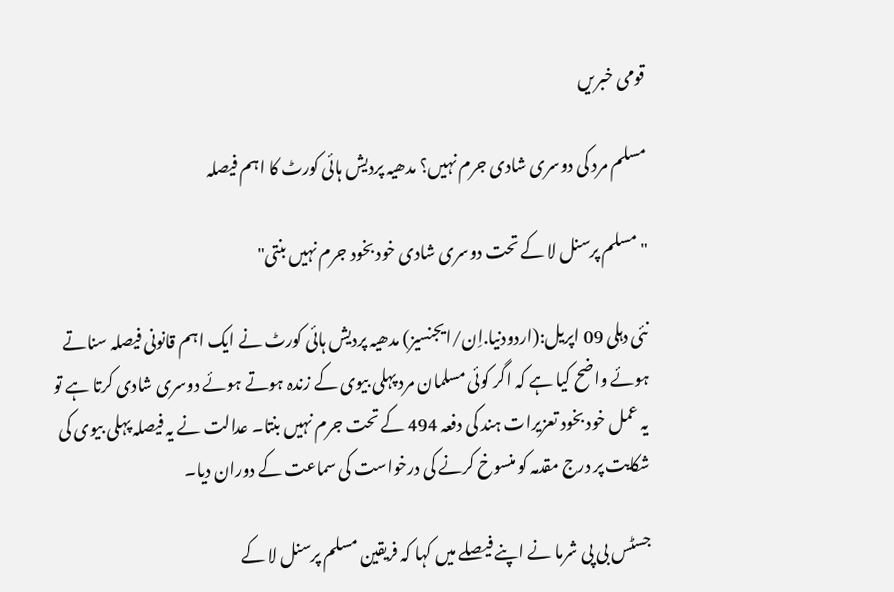قومی خبریں

مسلم مرد کی دوسری شادی جرم نہیں؟ مدھیہ پردیش ہائی کورٹ کا اہم فیصلہ

"مسلم پرسنل لا کے تحت دوسری شادی خود بخود جرم نہیں بنتی"

نئی دہلی 09 اپریل:(اردودنیا.اِن/ایجنسیز) مدھیہ پردیش ہائی کورٹ نے ایک اہم قانونی فیصلہ سناتے ہوئے واضح کیا ہے کہ اگر کوئی مسلمان مرد پہلی بیوی کے زندہ ہوتے ہوئے دوسری شادی کرتا ہے تو یہ عمل خود بخود تعزیرات ہند کی دفعہ 494 کے تحت جرم نہیں بنتا۔ عدالت نے یہ فیصلہ پہلی بیوی کی شکایت پر درج مقدمہ کو منسوخ کرنے کی درخواست کی سماعت کے دوران دیا۔

جسٹس بی پی شرما نے اپنے فیصلے میں کہا کہ فریقین مسلم پرسنل لا کے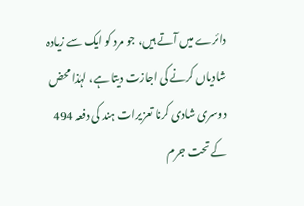دائرے میں آتے ہیں، جو مرد کو ایک سے زیادہ شادیاں کرنے کی اجازت دیتا ہے، لہٰذا محض دوسری شادی کرنا تعزیرات ہند کی دفعہ 494 کے تحت جرم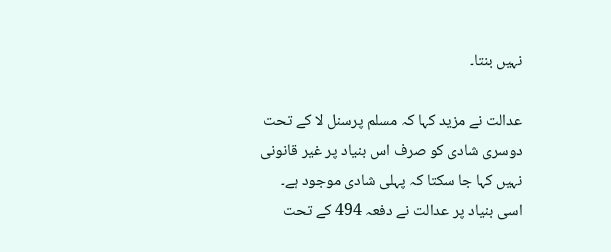نہیں بنتا۔

عدالت نے مزید کہا کہ مسلم پرسنل لا کے تحت دوسری شادی کو صرف اس بنیاد پر غیر قانونی نہیں کہا جا سکتا کہ پہلی شادی موجود ہے۔ اسی بنیاد پر عدالت نے دفعہ 494 کے تحت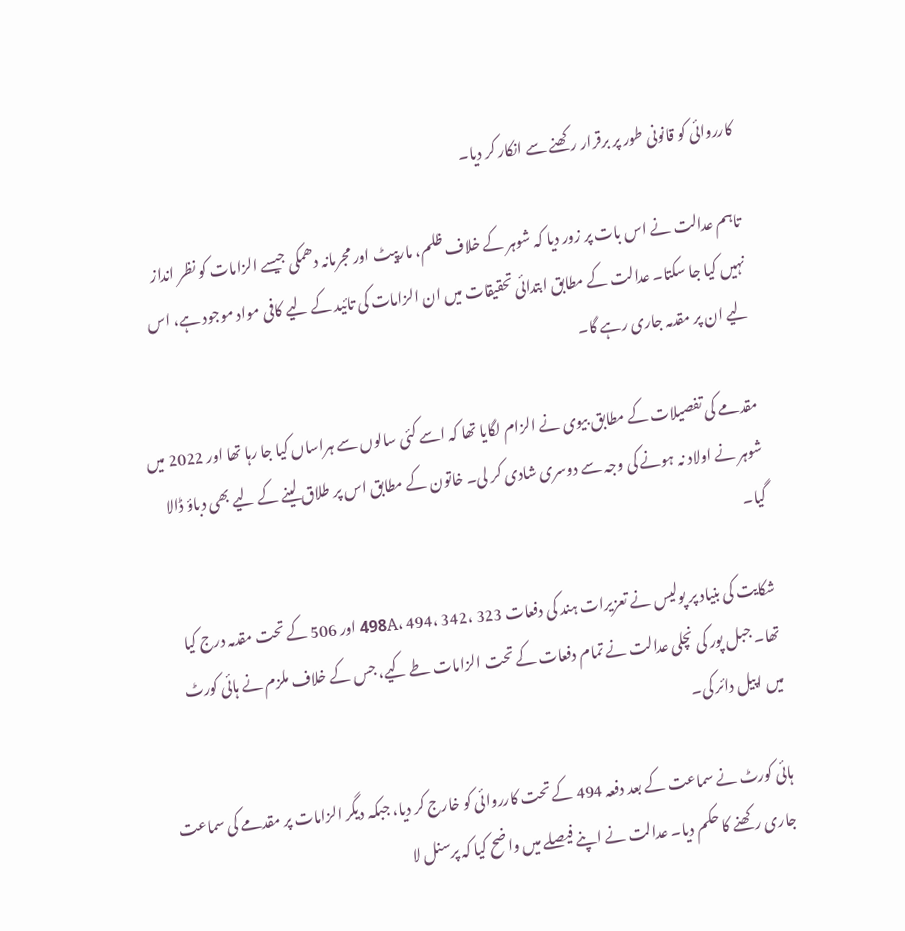کارروائی کو قانونی طور پر برقرار رکھنے سے انکار کر دیا۔

تاہم عدالت نے اس بات پر زور دیا کہ شوہر کے خلاف ظلم، مارپیٹ اور مجرمانہ دھمکی جیسے الزامات کو نظر انداز نہیں کیا جا سکتا۔ عدالت کے مطابق ابتدائی تحقیقات میں ان الزامات کی تائید کے لیے کافی مواد موجود ہے، اس لیے ان پر مقدمہ جاری رہے گا۔

مقدمے کی تفصیلات کے مطابق بیوی نے الزام لگایا تھا کہ اسے کئی سالوں سے ہراساں کیا جا رہا تھا اور 2022 میں شوہر نے اولاد نہ ہونے کی وجہ سے دوسری شادی کر لی۔ خاتون کے مطابق اس پر طلاق لینے کے لیے بھی دباؤ ڈالا گیا۔

شکایت کی بنیاد پر پولیس نے تعزیرات ہند کی دفعات 498A، 494، 342، 323 اور 506 کے تحت مقدمہ درج کیا تھا۔ جبل پور کی نچلی عدالت نے تمام دفعات کے تحت الزامات طے کیے، جس کے خلاف ملزم نے ہائی کورٹ میں اپیل دائر کی۔

ہائی کورٹ نے سماعت کے بعد دفعہ 494 کے تحت کارروائی کو خارج کر دیا، جبکہ دیگر الزامات پر مقدمے کی سماعت جاری رکھنے کا حکم دیا۔ عدالت نے اپنے فیصلے میں واضح کیا کہ پرسنل لا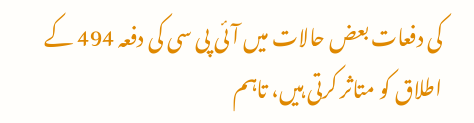کی دفعات بعض حالات میں آئی پی سی کی دفعہ 494 کے اطلاق کو متاثر کرتی ہیں، تاہم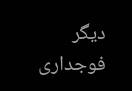دیگر فوجداری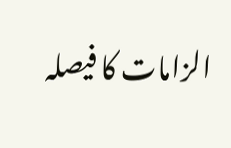الزامات کا فیصلہ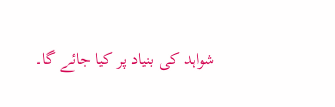شواہد کی بنیاد پر کیا جائے گا۔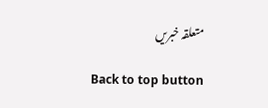متعلقہ خبریں

Back to top button